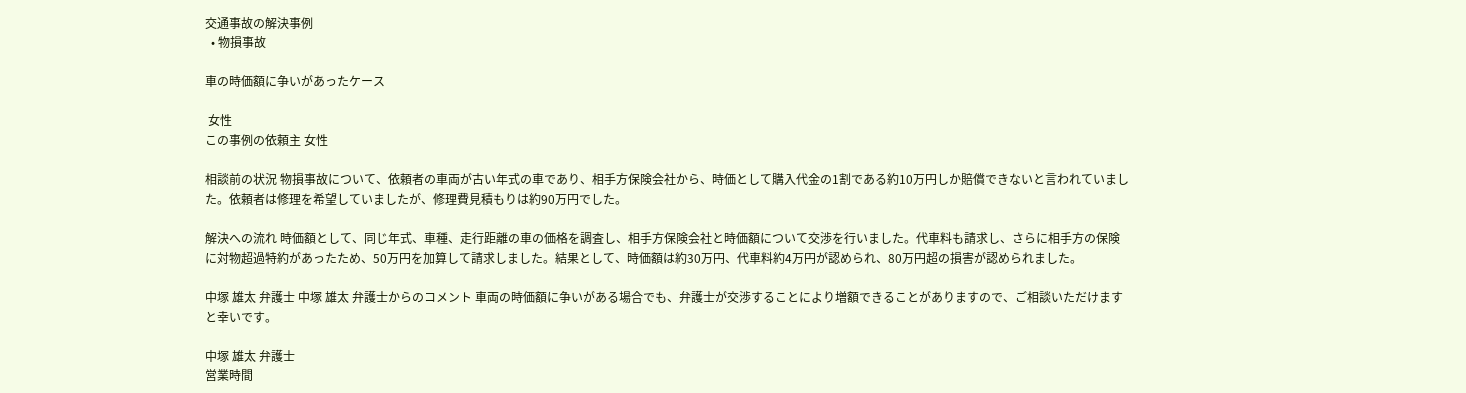交通事故の解決事例
  • 物損事故

車の時価額に争いがあったケース

 女性
この事例の依頼主 女性

相談前の状況 物損事故について、依頼者の車両が古い年式の車であり、相手方保険会社から、時価として購入代金の1割である約10万円しか賠償できないと言われていました。依頼者は修理を希望していましたが、修理費見積もりは約90万円でした。

解決への流れ 時価額として、同じ年式、車種、走行距離の車の価格を調査し、相手方保険会社と時価額について交渉を行いました。代車料も請求し、さらに相手方の保険に対物超過特約があったため、50万円を加算して請求しました。結果として、時価額は約30万円、代車料約4万円が認められ、80万円超の損害が認められました。

中塚 雄太 弁護士 中塚 雄太 弁護士からのコメント 車両の時価額に争いがある場合でも、弁護士が交渉することにより増額できることがありますので、ご相談いただけますと幸いです。

中塚 雄太 弁護士
営業時間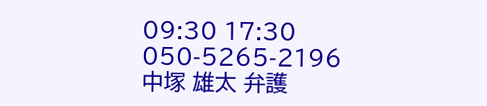09:30 17:30
050-5265-2196
中塚 雄太 弁護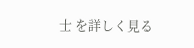士 を詳しく見る